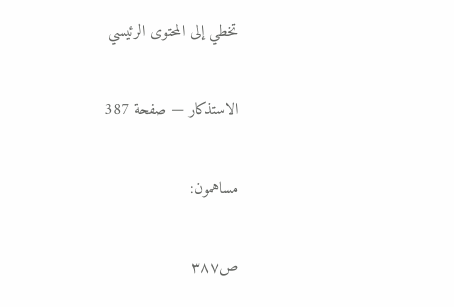تخطي إلى المحتوى الرئيسي

الاستذكار — صفحة 387

مساهمون:

ص٣٨٧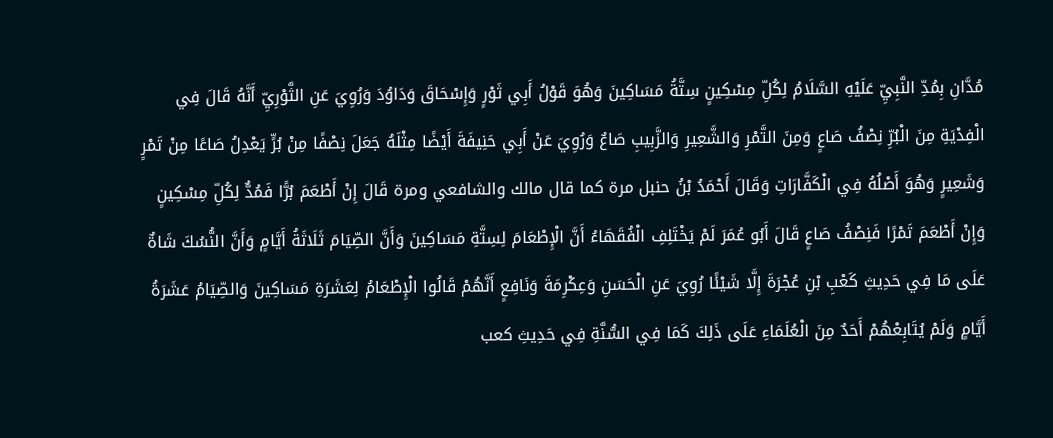مُدَّانِ بِمُدِّ النَّبِيِّ عَلَيْهِ السَّلَامُ لِكُلِّ مِسْكِينٍ سِتَّةُ مَسَاكِينَ وَهُوَ قَوْلُ أَبِي ثَوْرٍ وَإِسْحَاقَ وَدَاوُدَ وَرُوِيَ عَنِ الثَّوْرِيِّ أَنَّهُ قَالَ فِي الْفِدْيَةِ مِنَ الْبُرِّ نِصْفُ صَاعٍ وَمِنَ التَّمْرِ وَالشَّعِيرِ وَالزَّبِيبِ صَاعٌ وَرُوِيَ عَنْ أَبِي حَنِيفَةَ أَيْضًا مِثْلَهُ جَعَلَ نِصْفًا مِنْ بُرٍّ يَعْدِلُ صَاعًا مِنْ تَمْرٍ وَشَعِيرٍ وَهُوَ أَصْلُهُ فِي الْكَفَّارَاتِ وَقَالَ أَحْمَدُ بْنُ حنبل مرة كما قال مالك والشافعي ومرة قَالَ إِنْ أَطْعَمَ بُرًّا فَمُدٌّ لِكُلِّ مِسْكِينٍ وَإِنْ أَطْعَمَ تَمْرًا فَنِصْفُ صَاعٍ قَالَ أَبُو عُمَرَ لَمْ يَخْتَلِفِ الْفُقَهَاءُ أَنَّ الْإِطْعَامَ لِسِتَّةِ مَسَاكِينَ وَأَنَّ الصِّيَامَ ثَلَاثَةُ أَيَّامٍ وَأَنَّ النُّسُكَ شَاةٌ عَلَى مَا فِي حَدِيثِ كَعْبِ بْنِ عُجْرَةَ إِلَّا شَيْئًا رُوِيَ عَنِ الْحَسَنِ وَعِكْرِمَةَ وَنَافِعٍ أَنَّهُمْ قَالُوا الْإِطْعَامُ لِعَشَرَةِ مَسَاكِينَ وَالصِّيَامُ عَشَرَةُ أَيَّامٍ وَلَمْ يُتَابِعْهُمْ أَحَدٌ مِنَ الْعُلَمَاءِ عَلَى ذَلِكَ كَمَا فِي السُّنَّةِ فِي حَدِيثِ كعب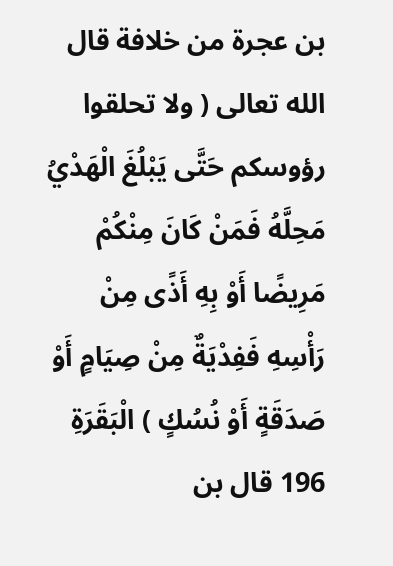بن عجرة من خلافة قال الله تعالى ( ولا تحلقوا رؤوسكم حَتَّى يَبْلُغَ الْهَدْيُ مَحِلَّهُ فَمَنْ كَانَ مِنْكُمْ مَرِيضًا أَوْ بِهِ أَذًى مِنْ رَأْسِهِ فَفِدْيَةٌ مِنْ صِيَامٍ أَوْ صَدَقَةٍ أَوْ نُسُكٍ ) الْبَقَرَةِ 196 قال بن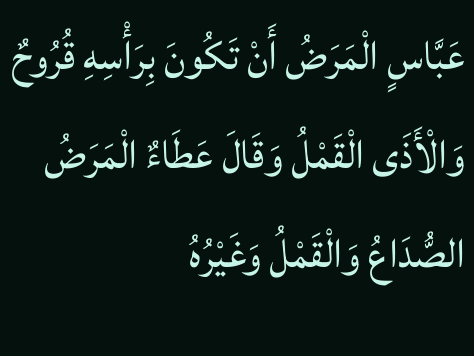عَبَّاسٍ الْمَرَضُ أَنْ تَكُونَ بِرَأْسِهِ قُرُوحٌ وَالْأَذَى الْقَمْلُ وَقَالَ عَطَاءٌ الْمَرَضُ الصُّدَاعُ وَالْقَمْلُ وَغَيْرُهُ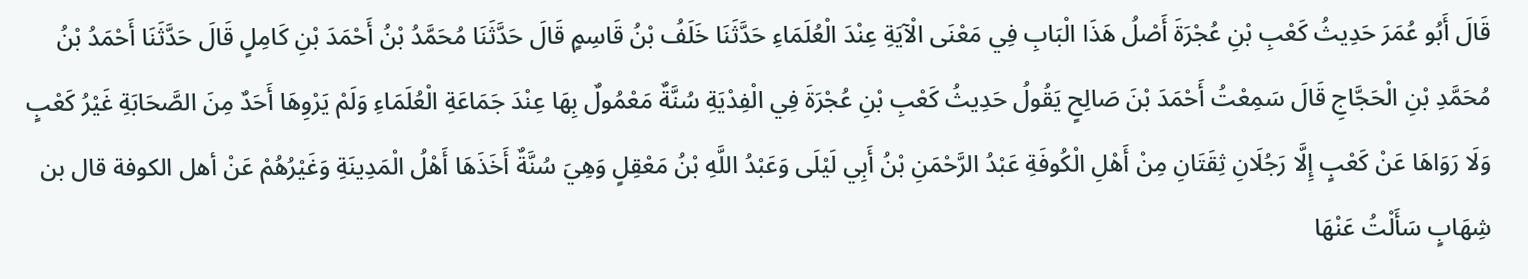قَالَ أَبُو عُمَرَ حَدِيثُ كَعْبِ بْنِ عُجْرَةَ أَصْلُ هَذَا الْبَابِ فِي مَعْنَى الْآيَةِ عِنْدَ الْعُلَمَاءِ حَدَّثَنَا خَلَفُ بْنُ قَاسِمٍ قَالَ حَدَّثَنَا مُحَمَّدُ بْنُ أَحْمَدَ بْنِ كَامِلٍ قَالَ حَدَّثَنَا أَحْمَدُ بْنُ مُحَمَّدِ بْنِ الْحَجَّاجِ قَالَ سَمِعْتُ أَحْمَدَ بْنَ صَالِحٍ يَقُولُ حَدِيثُ كَعْبِ بْنِ عُجْرَةَ فِي الْفِدْيَةِ سُنَّةٌ مَعْمُولٌ بِهَا عِنْدَ جَمَاعَةِ الْعُلَمَاءِ وَلَمْ يَرْوِهَا أَحَدٌ مِنَ الصَّحَابَةِ غَيْرُ كَعْبٍ وَلَا رَوَاهَا عَنْ كَعْبٍ إِلَّا رَجُلَانِ ثِقَتَانِ مِنْ أَهْلِ الْكُوفَةِ عَبْدُ الرَّحْمَنِ بْنُ أَبِي لَيْلَى وَعَبْدُ اللَّهِ بْنُ مَعْقِلٍ وَهِيَ سُنَّةٌ أَخَذَهَا أَهْلُ الْمَدِينَةِ وَغَيْرُهُمْ عَنْ أهل الكوفة قال بن شِهَابٍ سَأَلْتُ عَنْهَا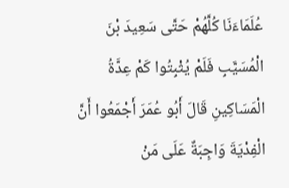عُلَمَاءَنَا كُلَّهُمْ حَتَّى سَعِيدَ بْنَ الْمُسَيَّبِ فَلَمْ يُثْبِتُوا كَمْ عِدَّةُ الْمَسَاكِينِ قَالَ أَبُو عُمَرَ أَجْمَعُوا أَنَّ الْفِدْيَةَ وَاجِبَةٌ عَلَى مَنْ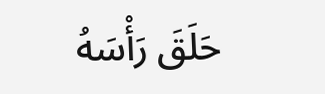حَلَقَ رَأْسَهُ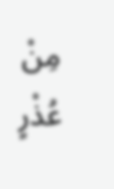مِنْ عُذْرٍ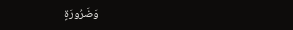وَضَرُورَةٍ